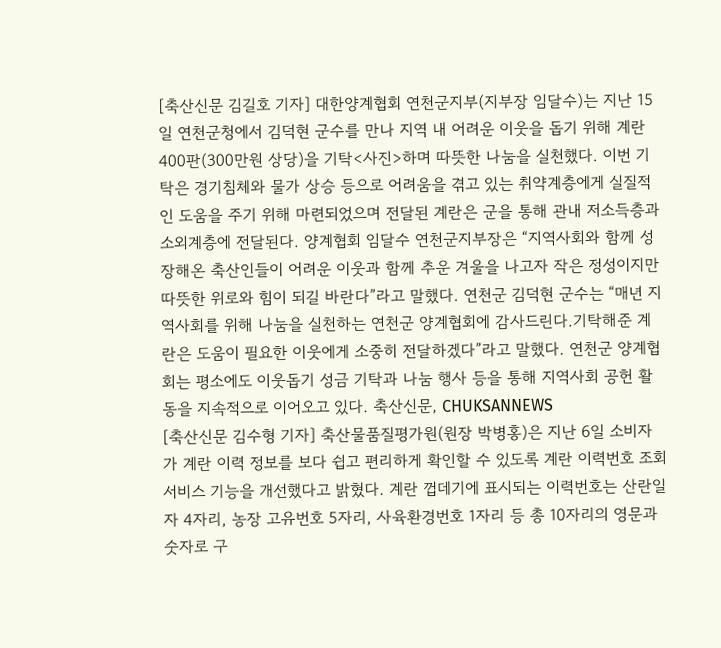[축산신문 김길호 기자] 대한양계협회 연천군지부(지부장 임달수)는 지난 15일 연천군청에서 김덕현 군수를 만나 지역 내 어려운 이웃을 돕기 위해 계란 400판(300만원 상당)을 기탁<사진>하며 따뜻한 나눔을 실천했다. 이번 기탁은 경기침체와 물가 상승 등으로 어려움을 겪고 있는 취약계층에게 실질적인 도움을 주기 위해 마련되었으며 전달된 계란은 군을 통해 관내 저소득층과 소외계층에 전달된다. 양계협회 임달수 연천군지부장은 “지역사회와 함께 성장해온 축산인들이 어려운 이웃과 함께 추운 겨울을 나고자 작은 정성이지만 따뜻한 위로와 힘이 되길 바란다”라고 말했다. 연천군 김덕현 군수는 “매년 지역사회를 위해 나눔을 실천하는 연천군 양계협회에 감사드린다.기탁해준 계란은 도움이 필요한 이웃에게 소중히 전달하겠다”라고 말했다. 연천군 양계협회는 평소에도 이웃돕기 성금 기탁과 나눔 행사 등을 통해 지역사회 공헌 활동을 지속적으로 이어오고 있다. 축산신문, CHUKSANNEWS
[축산신문 김수형 기자] 축산물품질평가원(원장 박병홍)은 지난 6일 소비자가 계란 이력 정보를 보다 쉽고 편리하게 확인할 수 있도록 계란 이력번호 조회 서비스 기능을 개선했다고 밝혔다. 계란 껍데기에 표시되는 이력번호는 산란일자 4자리, 농장 고유번호 5자리, 사육환경번호 1자리 등 총 10자리의 영문과 숫자로 구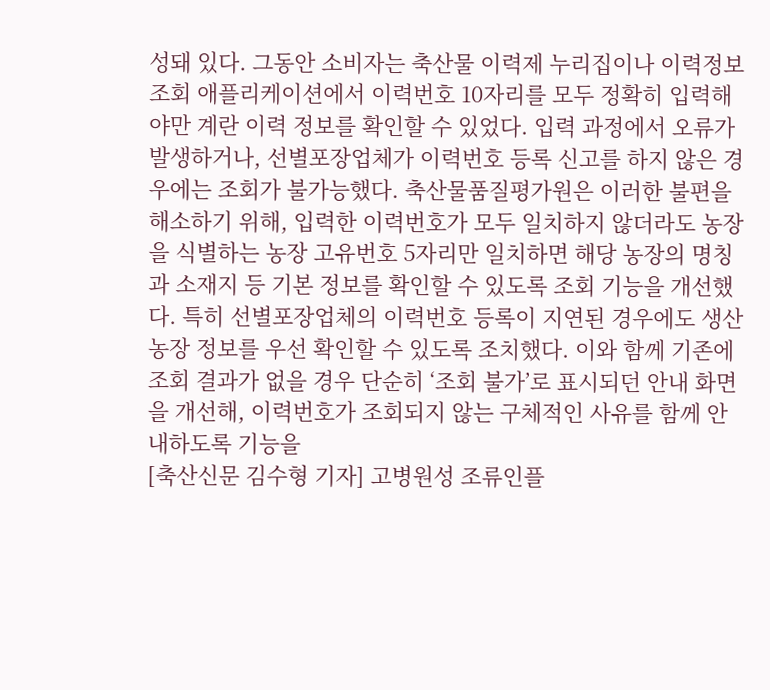성돼 있다. 그동안 소비자는 축산물 이력제 누리집이나 이력정보 조회 애플리케이션에서 이력번호 10자리를 모두 정확히 입력해야만 계란 이력 정보를 확인할 수 있었다. 입력 과정에서 오류가 발생하거나, 선별포장업체가 이력번호 등록 신고를 하지 않은 경우에는 조회가 불가능했다. 축산물품질평가원은 이러한 불편을 해소하기 위해, 입력한 이력번호가 모두 일치하지 않더라도 농장을 식별하는 농장 고유번호 5자리만 일치하면 해당 농장의 명칭과 소재지 등 기본 정보를 확인할 수 있도록 조회 기능을 개선했다. 특히 선별포장업체의 이력번호 등록이 지연된 경우에도 생산 농장 정보를 우선 확인할 수 있도록 조치했다. 이와 함께 기존에 조회 결과가 없을 경우 단순히 ‘조회 불가’로 표시되던 안내 화면을 개선해, 이력번호가 조회되지 않는 구체적인 사유를 함께 안내하도록 기능을
[축산신문 김수형 기자] 고병원성 조류인플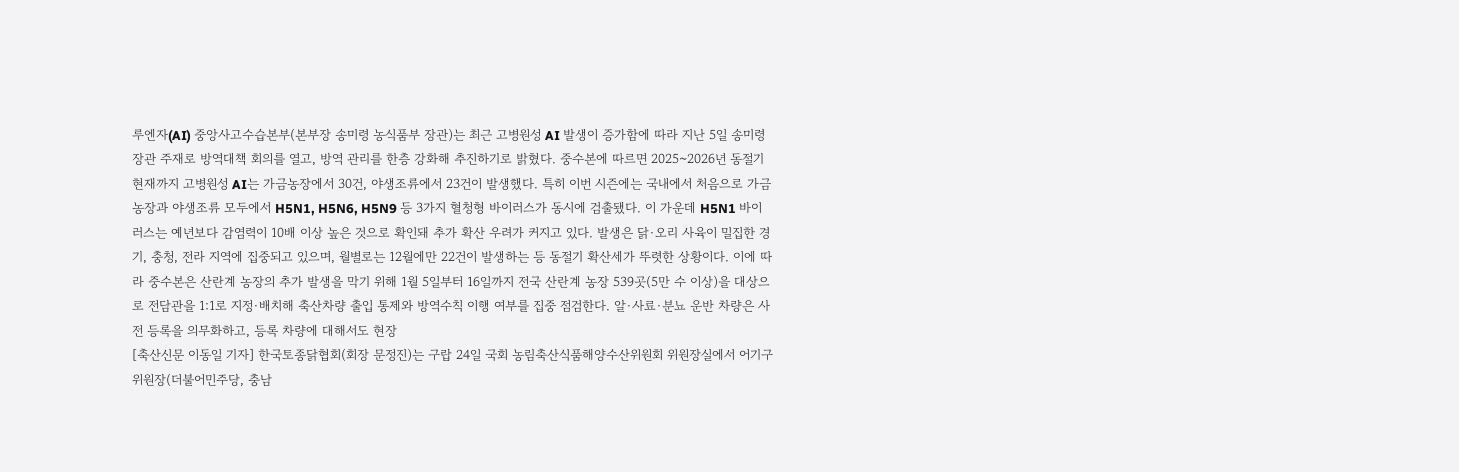루엔자(AI) 중앙사고수습본부(본부장 송미령 농식품부 장관)는 최근 고병원성 AI 발생이 증가함에 따라 지난 5일 송미령 장관 주재로 방역대책 회의를 열고, 방역 관리를 한층 강화해 추진하기로 밝혔다. 중수본에 따르면 2025~2026년 동절기 현재까지 고병원성 AI는 가금농장에서 30건, 야생조류에서 23건이 발생했다. 특히 이번 시즌에는 국내에서 처음으로 가금농장과 야생조류 모두에서 H5N1, H5N6, H5N9 등 3가지 혈청형 바이러스가 동시에 검출됐다. 이 가운데 H5N1 바이러스는 예년보다 감염력이 10배 이상 높은 것으로 확인돼 추가 확산 우려가 커지고 있다. 발생은 닭·오리 사육이 밀집한 경기, 충청, 전라 지역에 집중되고 있으며, 월별로는 12월에만 22건이 발생하는 등 동절기 확산세가 뚜렷한 상황이다. 이에 따라 중수본은 산란계 농장의 추가 발생을 막기 위해 1월 5일부터 16일까지 전국 산란계 농장 539곳(5만 수 이상)을 대상으로 전담관을 1:1로 지정·배치해 축산차량 출입 통제와 방역수칙 이행 여부를 집중 점검한다. 알·사료·분뇨 운반 차량은 사전 등록을 의무화하고, 등록 차량에 대해서도 현장
[축산신문 이동일 기자] 한국토종닭협회(회장 문정진)는 구랍 24일 국회 농림축산식품해양수산위원회 위원장실에서 어기구 위원장(더불어민주당, 충남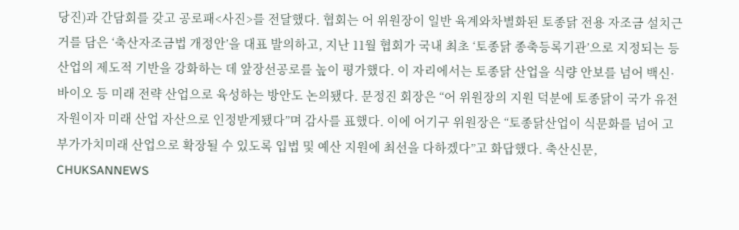당진)과 간담회를 갖고 공로패<사진>를 전달했다. 협회는 어 위원장이 일반 육계와차별화된 토종닭 전용 자조금 설치근거를 담은 ‘축산자조금법 개정안’을 대표 발의하고, 지난 11월 협회가 국내 최초 ‘토종닭 종축등록기관’으로 지정되는 등 산업의 제도적 기반을 강화하는 데 앞장선공로를 높이 평가했다. 이 자리에서는 토종닭 산업을 식량 안보를 넘어 백신·바이오 등 미래 전략 산업으로 육성하는 방안도 논의됐다. 문정진 회장은 “어 위원장의 지원 덕분에 토종닭이 국가 유전자원이자 미래 산업 자산으로 인정받게됐다”며 감사를 표했다. 이에 어기구 위원장은 “토종닭산업이 식문화를 넘어 고부가가치미래 산업으로 확장될 수 있도록 입법 및 예산 지원에 최선을 다하겠다”고 화답했다. 축산신문, CHUKSANNEWS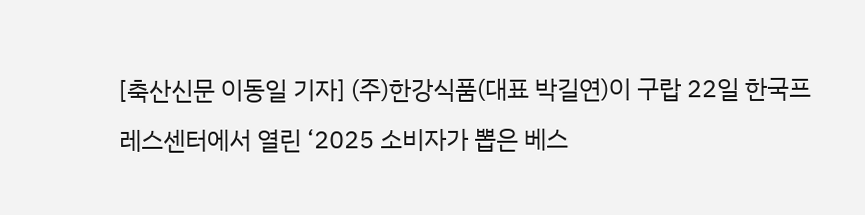[축산신문 이동일 기자] (주)한강식품(대표 박길연)이 구랍 22일 한국프레스센터에서 열린 ‘2025 소비자가 뽑은 베스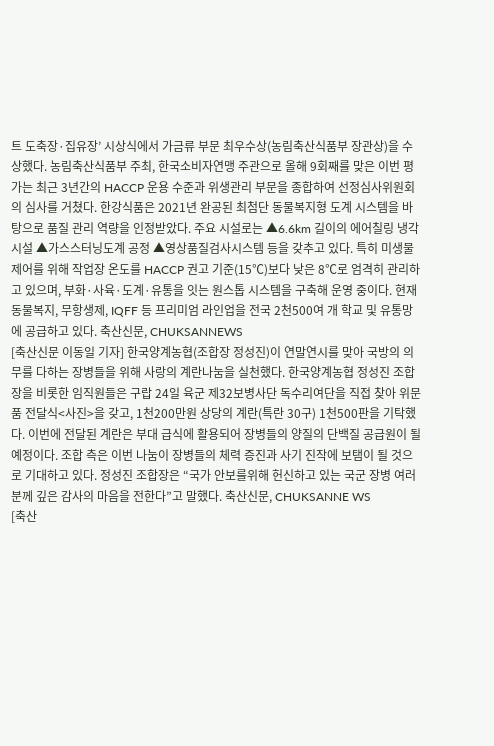트 도축장·집유장’ 시상식에서 가금류 부문 최우수상(농림축산식품부 장관상)을 수상했다. 농림축산식품부 주최, 한국소비자연맹 주관으로 올해 9회째를 맞은 이번 평가는 최근 3년간의 HACCP 운용 수준과 위생관리 부문을 종합하여 선정심사위원회의 심사를 거쳤다. 한강식품은 2021년 완공된 최첨단 동물복지형 도계 시스템을 바탕으로 품질 관리 역량을 인정받았다. 주요 시설로는 ▲6.6km 길이의 에어칠링 냉각 시설 ▲가스스터닝도계 공정 ▲영상품질검사시스템 등을 갖추고 있다. 특히 미생물 제어를 위해 작업장 온도를 HACCP 권고 기준(15℃)보다 낮은 8℃로 엄격히 관리하고 있으며, 부화·사육·도계·유통을 잇는 원스톱 시스템을 구축해 운영 중이다. 현재 동물복지, 무항생제, IQFF 등 프리미엄 라인업을 전국 2천500여 개 학교 및 유통망에 공급하고 있다. 축산신문, CHUKSANNEWS
[축산신문 이동일 기자] 한국양계농협(조합장 정성진)이 연말연시를 맞아 국방의 의무를 다하는 장병들을 위해 사랑의 계란나눔을 실천했다. 한국양계농협 정성진 조합장을 비롯한 임직원들은 구랍 24일 육군 제32보병사단 독수리여단을 직접 찾아 위문품 전달식<사진>을 갖고, 1천200만원 상당의 계란(특란 30구) 1천500판을 기탁했다. 이번에 전달된 계란은 부대 급식에 활용되어 장병들의 양질의 단백질 공급원이 될 예정이다. 조합 측은 이번 나눔이 장병들의 체력 증진과 사기 진작에 보탬이 될 것으로 기대하고 있다. 정성진 조합장은 “국가 안보를위해 헌신하고 있는 국군 장병 여러분께 깊은 감사의 마음을 전한다”고 말했다. 축산신문, CHUKSANNE WS
[축산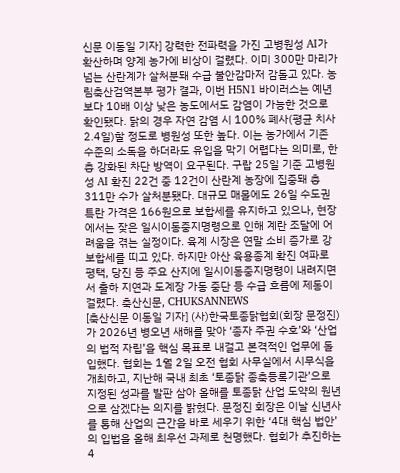신문 이동일 기자] 강력한 전파력을 가진 고병원성 AI가 확산하며 양계 농가에 비상이 걸렸다. 이미 300만 마리가 넘는 산란계가 살처분돼 수급 불안감마저 감돌고 있다. 농림축산검역본부 평가 결과, 이번 H5N1 바이러스는 예년보다 10배 이상 낮은 농도에서도 감염이 가능한 것으로 확인됐다. 닭의 경우 자연 감염 시 100% 폐사(평균 치사 2.4일)할 정도로 병원성 또한 높다. 이는 농가에서 기존 수준의 소독을 하더라도 유입을 막기 어렵다는 의미로, 한층 강화된 차단 방역이 요구된다. 구랍 25일 기준 고병원성 AI 확진 22건 중 12건이 산란계 농장에 집중돼 총 311만 수가 살처분됐다. 대규모 매몰에도 26일 수도권 특란 가격은 166원으로 보합세를 유지하고 있으나, 현장에서는 잦은 일시이동중지명령으로 인해 계란 조달에 어려움을 겪는 실정이다. 육계 시장은 연말 소비 증가로 강보합세를 띠고 있다. 하지만 아산 육용종계 확진 여파로 평택, 당진 등 주요 산지에 일시이동중지명령이 내려지면서 출하 지연과 도계장 가동 중단 등 수급 흐름에 제동이 걸렸다. 축산신문, CHUKSANNEWS
[축산신문 이동일 기자] (사)한국토종닭협회(회장 문정진)가 2026년 병오년 새해를 맞아 ‘종자 주권 수호’와 ‘산업의 법적 자립’을 핵심 목표로 내걸고 본격적인 업무에 돌입했다. 협회는 1월 2일 오전 협회 사무실에서 시무식을 개최하고, 지난해 국내 최초 ‘토종닭 종축등록기관’으로 지정된 성과를 발판 삼아 올해를 토종닭 산업 도약의 원년으로 삼겠다는 의지를 밝혔다. 문정진 회장은 이날 신년사를 통해 산업의 근간을 바로 세우기 위한 ‘4대 핵심 법안’의 입법을 올해 최우선 과제로 천명했다. 협회가 추진하는 4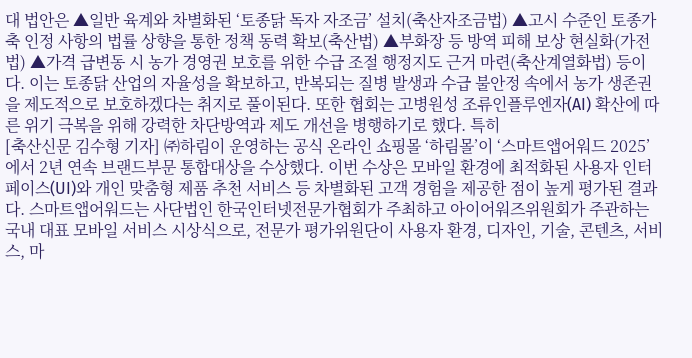대 법안은 ▲일반 육계와 차별화된 ‘토종닭 독자 자조금’ 설치(축산자조금법) ▲고시 수준인 토종가축 인정 사항의 법률 상향을 통한 정책 동력 확보(축산법) ▲부화장 등 방역 피해 보상 현실화(가전법) ▲가격 급변동 시 농가 경영권 보호를 위한 수급 조절 행정지도 근거 마련(축산계열화법) 등이다. 이는 토종닭 산업의 자율성을 확보하고, 반복되는 질병 발생과 수급 불안정 속에서 농가 생존권을 제도적으로 보호하겠다는 취지로 풀이된다. 또한 협회는 고병원성 조류인플루엔자(AI) 확산에 따른 위기 극복을 위해 강력한 차단방역과 제도 개선을 병행하기로 했다. 특히
[축산신문 김수형 기자] ㈜하림이 운영하는 공식 온라인 쇼핑몰 ‘하림몰’이 ‘스마트앱어워드 2025’에서 2년 연속 브랜드부문 통합대상을 수상했다. 이번 수상은 모바일 환경에 최적화된 사용자 인터페이스(UI)와 개인 맞춤형 제품 추천 서비스 등 차별화된 고객 경험을 제공한 점이 높게 평가된 결과다. 스마트앱어워드는 사단법인 한국인터넷전문가협회가 주최하고 아이어워즈위원회가 주관하는 국내 대표 모바일 서비스 시상식으로, 전문가 평가위원단이 사용자 환경, 디자인, 기술, 콘텐츠, 서비스, 마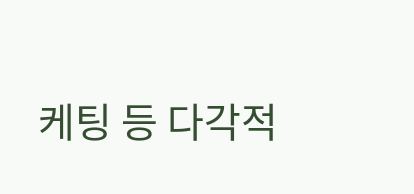케팅 등 다각적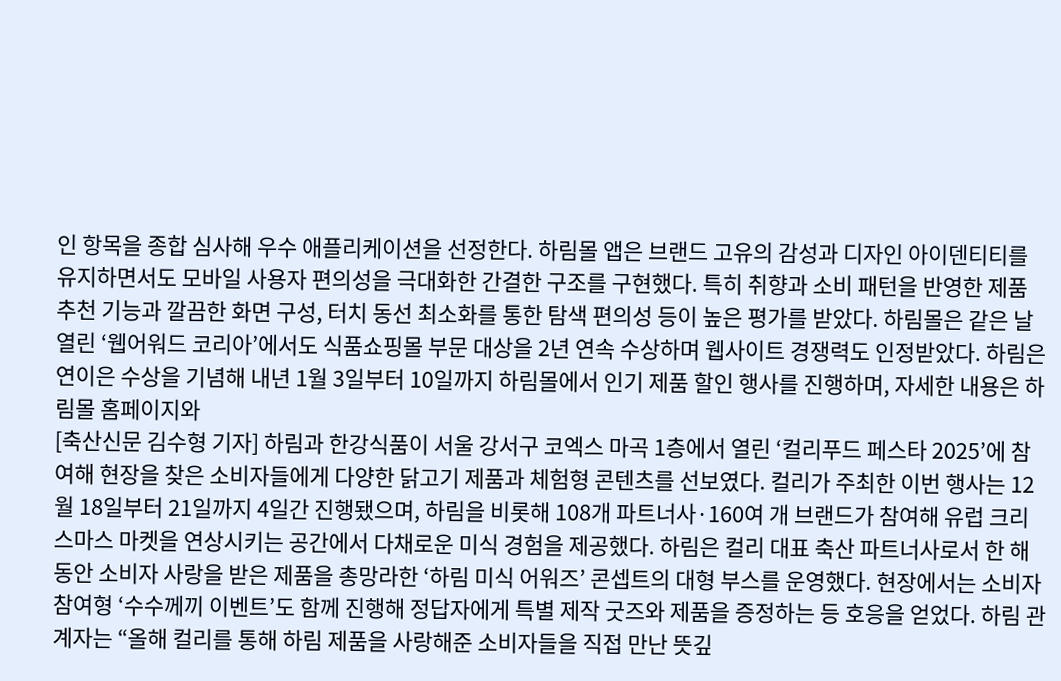인 항목을 종합 심사해 우수 애플리케이션을 선정한다. 하림몰 앱은 브랜드 고유의 감성과 디자인 아이덴티티를 유지하면서도 모바일 사용자 편의성을 극대화한 간결한 구조를 구현했다. 특히 취향과 소비 패턴을 반영한 제품 추천 기능과 깔끔한 화면 구성, 터치 동선 최소화를 통한 탐색 편의성 등이 높은 평가를 받았다. 하림몰은 같은 날 열린 ‘웹어워드 코리아’에서도 식품쇼핑몰 부문 대상을 2년 연속 수상하며 웹사이트 경쟁력도 인정받았다. 하림은 연이은 수상을 기념해 내년 1월 3일부터 10일까지 하림몰에서 인기 제품 할인 행사를 진행하며, 자세한 내용은 하림몰 홈페이지와
[축산신문 김수형 기자] 하림과 한강식품이 서울 강서구 코엑스 마곡 1층에서 열린 ‘컬리푸드 페스타 2025’에 참여해 현장을 찾은 소비자들에게 다양한 닭고기 제품과 체험형 콘텐츠를 선보였다. 컬리가 주최한 이번 행사는 12월 18일부터 21일까지 4일간 진행됐으며, 하림을 비롯해 108개 파트너사·160여 개 브랜드가 참여해 유럽 크리스마스 마켓을 연상시키는 공간에서 다채로운 미식 경험을 제공했다. 하림은 컬리 대표 축산 파트너사로서 한 해 동안 소비자 사랑을 받은 제품을 총망라한 ‘하림 미식 어워즈’ 콘셉트의 대형 부스를 운영했다. 현장에서는 소비자 참여형 ‘수수께끼 이벤트’도 함께 진행해 정답자에게 특별 제작 굿즈와 제품을 증정하는 등 호응을 얻었다. 하림 관계자는 “올해 컬리를 통해 하림 제품을 사랑해준 소비자들을 직접 만난 뜻깊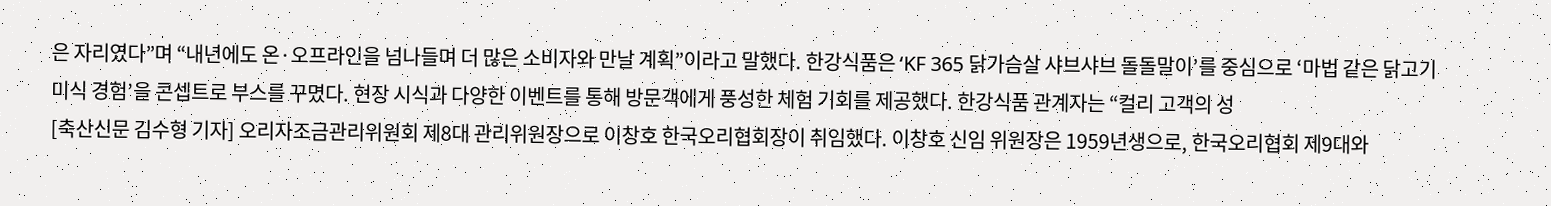은 자리였다”며 “내년에도 온·오프라인을 넘나들며 더 많은 소비자와 만날 계획”이라고 말했다. 한강식품은 ‘KF 365 닭가슴살 샤브샤브 돌돌말이’를 중심으로 ‘마법 같은 닭고기 미식 경험’을 콘셉트로 부스를 꾸몄다. 현장 시식과 다양한 이벤트를 통해 방문객에게 풍성한 체험 기회를 제공했다. 한강식품 관계자는 “컬리 고객의 성
[축산신문 김수형 기자] 오리자조금관리위원회 제8대 관리위원장으로 이창호 한국오리협회장이 취임했다. 이창호 신임 위원장은 1959년생으로, 한국오리협회 제9대와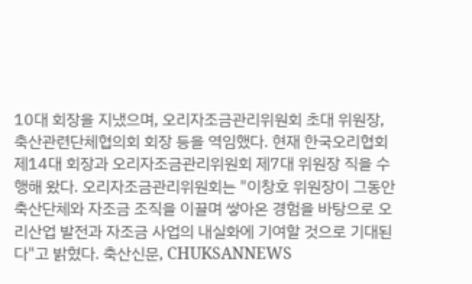10대 회장을 지냈으며, 오리자조금관리위원회 초대 위원장, 축산관련단체협의회 회장 등을 역임했다. 현재 한국오리협회 제14대 회장과 오리자조금관리위원회 제7대 위원장 직을 수행해 왔다. 오리자조금관리위원회는 "이창호 위원장이 그동안 축산단체와 자조금 조직을 이끌며 쌓아온 경험을 바탕으로 오리산업 발전과 자조금 사업의 내실화에 기여할 것으로 기대된다"고 밝혔다. 축산신문, CHUKSANNEWS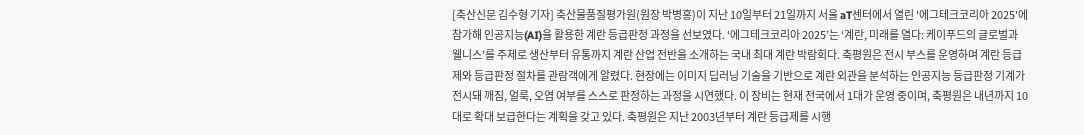[축산신문 김수형 기자] 축산물품질평가원(원장 박병홍)이 지난 10일부터 21일까지 서울 aT센터에서 열린 '에그테크코리아 2025'에 참가해 인공지능(AI)을 활용한 계란 등급판정 과정을 선보였다. ‘에그테크코리아 2025’는 ‘계란, 미래를 열다: 케이푸드의 글로벌과 웰니스’를 주제로 생산부터 유통까지 계란 산업 전반을 소개하는 국내 최대 계란 박람회다. 축평원은 전시 부스를 운영하며 계란 등급제와 등급판정 절차를 관람객에게 알렸다. 현장에는 이미지 딥러닝 기술을 기반으로 계란 외관을 분석하는 인공지능 등급판정 기계가 전시돼 깨짐, 얼룩, 오염 여부를 스스로 판정하는 과정을 시연했다. 이 장비는 현재 전국에서 1대가 운영 중이며, 축평원은 내년까지 10대로 확대 보급한다는 계획을 갖고 있다. 축평원은 지난 2003년부터 계란 등급제를 시행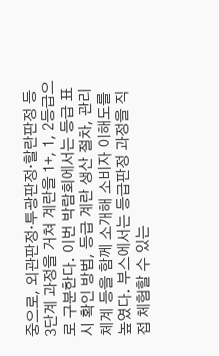중으로, 외관판정·투광판정·할란판정 등 3단계 과정을 거쳐 계란을 1+, 1, 2등급으로 구분한다. 이번 박람회에서는 등급 표시 확인 방법, 등급 계란 생산 절차, 관리 체계 등을 함께 소개해 소비자 이해도를 높였다. 부스에서는 등급판정 과정을 직접 체험할 수 있는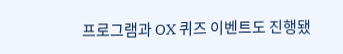프로그램과 OX 퀴즈 이벤트도 진행됐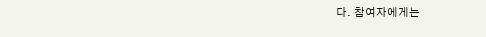다. 참여자에게는